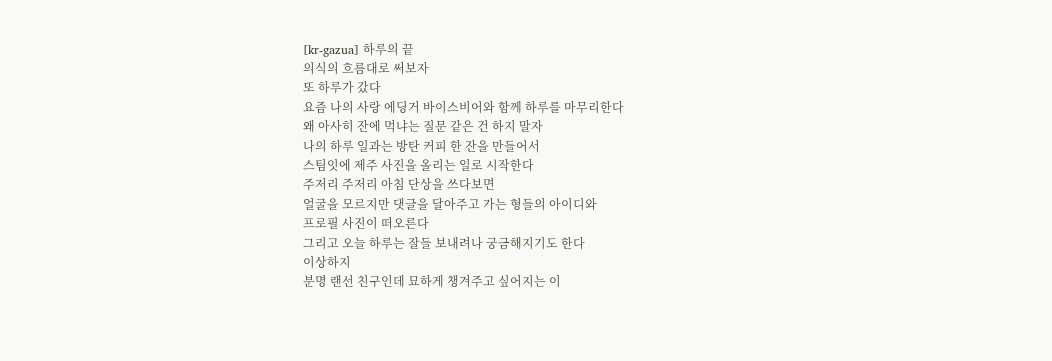[kr-gazua] 하루의 끝
의식의 흐름대로 써보자
또 하루가 갔다
요즘 나의 사랑 에딩거 바이스비어와 함께 하루를 마무리한다
왜 아사히 잔에 먹냐는 질문 같은 건 하지 말자
나의 하루 일과는 방탄 커피 한 잔을 만들어서
스팀잇에 제주 사진을 올리는 일로 시작한다
주저리 주저리 아침 단상을 쓰다보면
얼굴을 모르지만 댓글을 달아주고 가는 형들의 아이디와
프로필 사진이 떠오른다
그리고 오늘 하루는 잘들 보내려나 궁금해지기도 한다
이상하지
분명 랜선 친구인데 묘하게 챙겨주고 싶어지는 이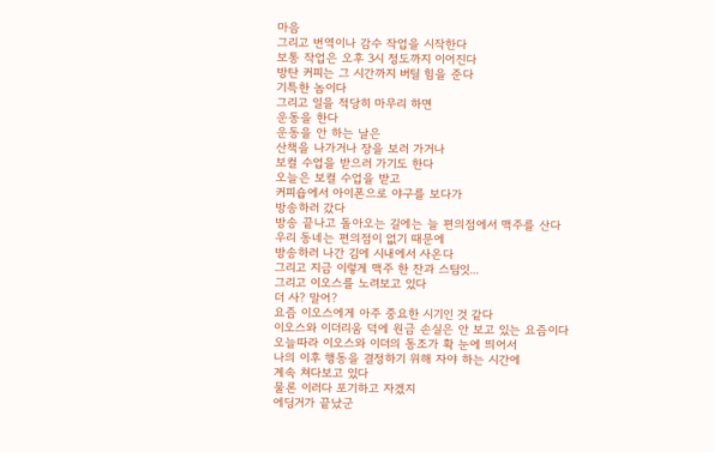마음
그리고 번역이나 감수 작업을 시작한다
보통 작업은 오후 3시 정도까지 이어진다
방탄 커피는 그 시간까지 버틸 힘을 준다
기특한 놈이다
그리고 일을 적당히 마무리 하면
운동을 한다
운동을 안 하는 날은
산책을 나가거나 장을 보러 가거나
보컬 수업을 받으러 가기도 한다
오늘은 보컬 수업을 받고
커피숍에서 아이폰으로 야구를 보다가
방송하러 갔다
방송 끝나고 돌아오는 길에는 늘 편의점에서 맥주를 산다
우리 동네는 편의점이 없기 때문에
방송하러 나간 김에 시내에서 사온다
그리고 지금 이렇게 맥주 한 잔과 스팀잇...
그리고 이오스를 노려보고 있다
더 사? 말어?
요즘 이오스에게 아주 중요한 시기인 것 같다
이오스와 이더리움 덕에 원금 손실은 안 보고 있는 요즘이다
오늘따라 이오스와 이더의 동조가 확 눈에 띄어서
나의 이후 행동을 결정하기 위해 자야 하는 시간에
계속 쳐다보고 있다
물론 이러다 포기하고 자겠지
에딩거가 끝났군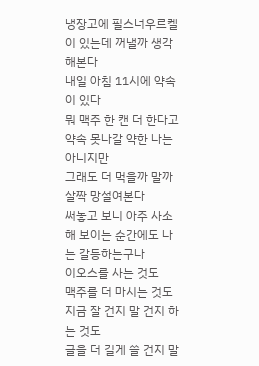냉장고에 필스너우르켈이 있는데 꺼낼까 생각해본다
내일 아침 11시에 약속이 있다
뭐 맥주 한 캔 더 한다고 약속 못나갈 약한 나는 아니지만
그래도 더 먹을까 말까 살짝 망설여본다
써놓고 보니 아주 사소해 보이는 순간에도 나는 갈등하는구나
이오스를 사는 것도
맥주를 더 마시는 것도
지금 잘 건지 말 건지 하는 것도
글을 더 길게 쓸 건지 말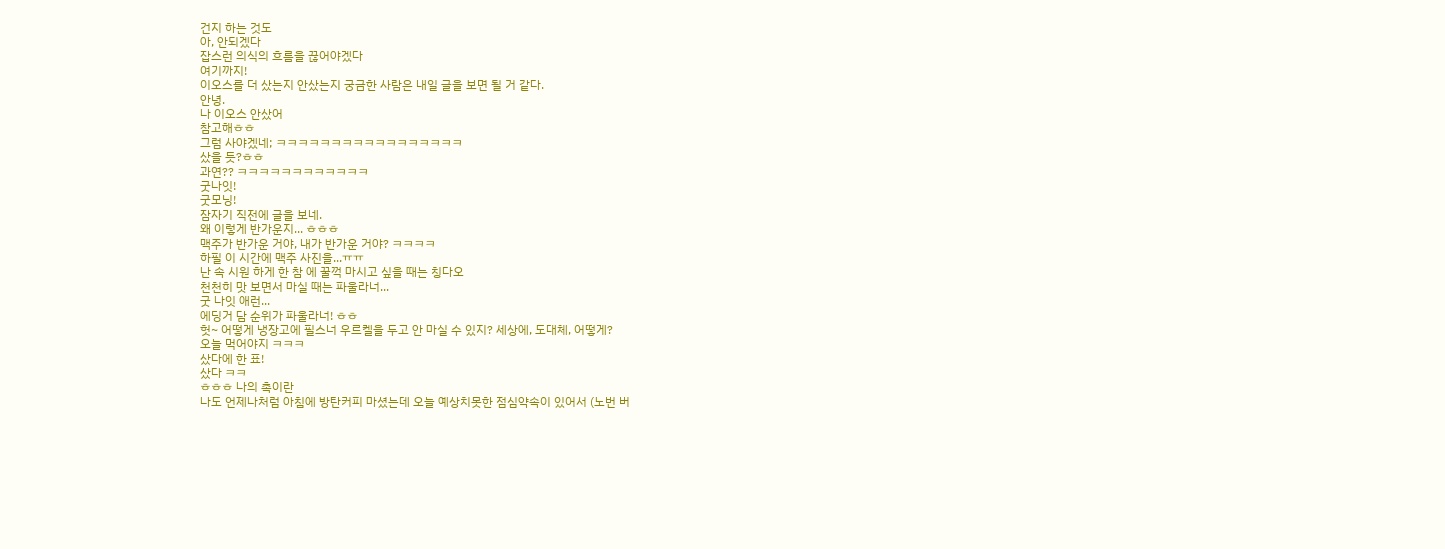건지 하는 것도
아, 안되겠다
잡스런 의식의 흐름을 끊어야겠다
여기까지!
이오스를 더 샀는지 안샀는지 궁금한 사람은 내일 글을 보면 될 거 같다.
안녕.
나 이오스 안샀어
참고해ㅎㅎ
그럼 사야겠네; ㅋㅋㅋㅋㅋㅋㅋㅋㅋㅋㅋㅋㅋㅋㅋㅋㅋ
샀을 듯?ㅎㅎ
과연?? ㅋㅋㅋㅋㅋㅋㅋㅋㅋㅋㅋㅋ
굿나잇!
굿모닝!
잠자기 직전에 글을 보네.
왜 이렇게 반가운지... ㅎㅎㅎ
맥주가 반가운 거야, 내가 반가운 거야? ㅋㅋㅋㅋ
하필 이 시간에 맥주 사진을...ㅠㅠ
난 속 시원 하게 한 참 에 꿀꺽 마시고 싶을 때는 칭다오
천천히 맛 보면서 마실 때는 파울라너...
굿 나잇 애런...
에딩거 담 순위가 파울라너! ㅎㅎ
헛~ 어떻게 냉장고에 필스너 우르켈을 두고 안 마실 수 있지? 세상에, 도대체, 어떻게?
오늘 먹어야지 ㅋㅋㅋ
샀다에 한 표!
샀다 ㅋㅋ
ㅎㅎㅎ 나의 촉이란
나도 언제나처럼 아침에 방탄커피 마셨는데 오늘 예상치못한 점심약속이 있어서 (노번 버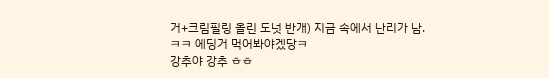거+크림필링 올린 도넛 반개) 지금 속에서 난리가 남.
ㅋㅋ 에딩거 먹어봐야겠당ㅋ
강추야 강추 ㅎㅎ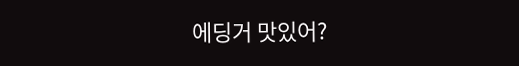에딩거 맛있어?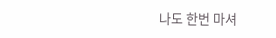나도 한번 마셔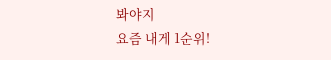봐야지
요즘 내게 1순위!